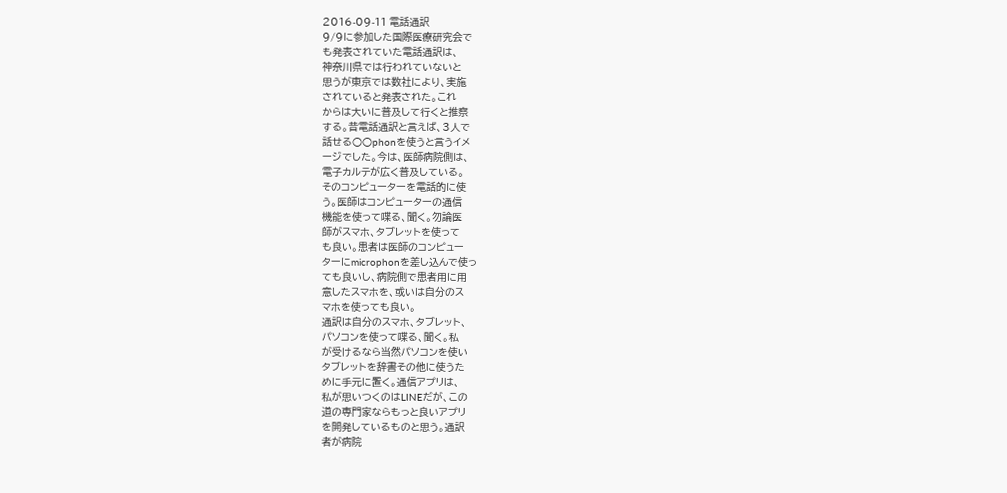2016-09-11 電話通訳
9/9に参加した国際医療研究会で
も発表されていた電話通訳は、
神奈川県では行われていないと
思うが東京では数社により、実施
されていると発表された。これ
からは大いに普及して行くと推察
する。昔電話通訳と言えば、3人で
話せる○○phonを使うと言うイメ
ージでした。今は、医師病院側は、
電子カルテが広く普及している。
そのコンピューターを電話的に使
う。医師はコンピューターの通信
機能を使って喋る、聞く。勿論医
師がスマホ、タブレットを使って
も良い。患者は医師のコンピュー
ターにmicrophonを差し込んで使っ
ても良いし、病院側で患者用に用
意したスマホを、或いは自分のス
マホを使っても良い。
通訳は自分のスマホ、タブレット、
パソコンを使って喋る、聞く。私
が受けるなら当然パソコンを使い
タブレットを辞書その他に使うた
めに手元に置く。通信アプリは、
私が思いつくのはLINEだが、この
道の専門家ならもっと良いアプリ
を開発しているものと思う。通訳
者が病院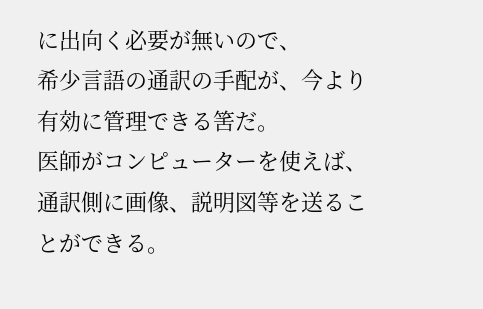に出向く必要が無いので、
希少言語の通訳の手配が、今より
有効に管理できる筈だ。
医師がコンピューターを使えば、
通訳側に画像、説明図等を送るこ
とができる。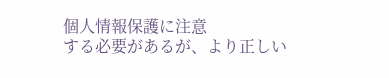個人情報保護に注意
する必要があるが、より正しい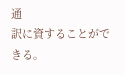通
訳に資することができる。